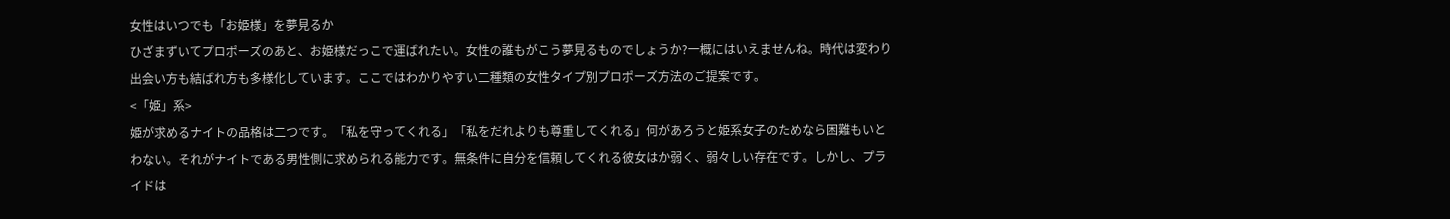女性はいつでも「お姫様」を夢見るか
ひざまずいてプロポーズのあと、お姫様だっこで運ばれたい。女性の誰もがこう夢見るものでしょうか?一概にはいえませんね。時代は変わり出会い方も結ばれ方も多様化しています。ここではわかりやすい二種類の女性タイプ別プロポーズ方法のご提案です。
<「姫」系>
姫が求めるナイトの品格は二つです。「私を守ってくれる」「私をだれよりも尊重してくれる」何があろうと姫系女子のためなら困難もいとわない。それがナイトである男性側に求められる能力です。無条件に自分を信頼してくれる彼女はか弱く、弱々しい存在です。しかし、プライドは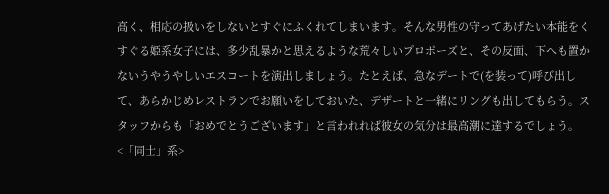高く、相応の扱いをしないとすぐにふくれてしまいます。そんな男性の守ってあげたい本能をくすぐる姫系女子には、多少乱暴かと思えるような荒々しいプロポーズと、その反面、下へも置かないうやうやしいエスコートを演出しましょう。たとえば、急なデートで(を装って)呼び出して、あらかじめレストランでお願いをしておいた、デザートと一緒にリングも出してもらう。スタッフからも「おめでとうございます」と言われれば彼女の気分は最高潮に達するでしょう。
<「同士」系>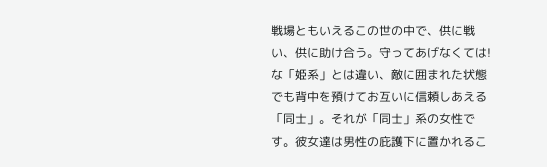戦場ともいえるこの世の中で、供に戦い、供に助け合う。守ってあげなくては!な「姫系」とは違い、敵に囲まれた状態でも背中を預けてお互いに信頼しあえる「同士」。それが「同士」系の女性です。彼女達は男性の庇護下に置かれるこ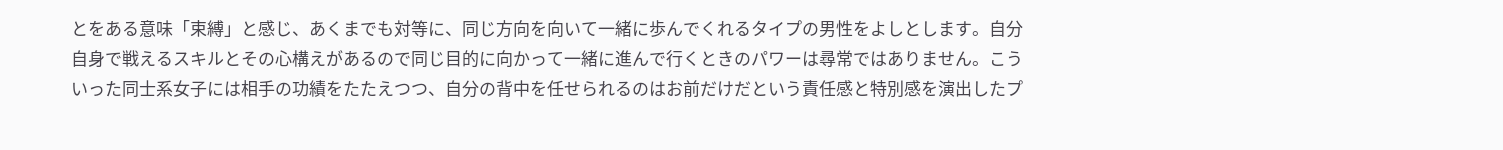とをある意味「束縛」と感じ、あくまでも対等に、同じ方向を向いて一緒に歩んでくれるタイプの男性をよしとします。自分自身で戦えるスキルとその心構えがあるので同じ目的に向かって一緒に進んで行くときのパワーは尋常ではありません。こういった同士系女子には相手の功績をたたえつつ、自分の背中を任せられるのはお前だけだという責任感と特別感を演出したプ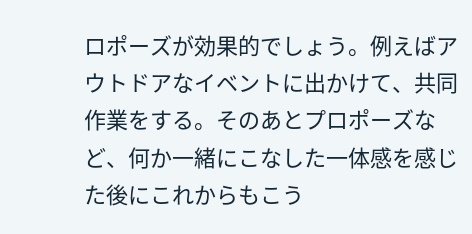ロポーズが効果的でしょう。例えばアウトドアなイベントに出かけて、共同作業をする。そのあとプロポーズなど、何か一緒にこなした一体感を感じた後にこれからもこう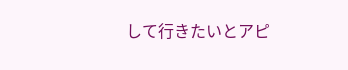して行きたいとアピ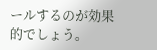ールするのが効果的でしょう。